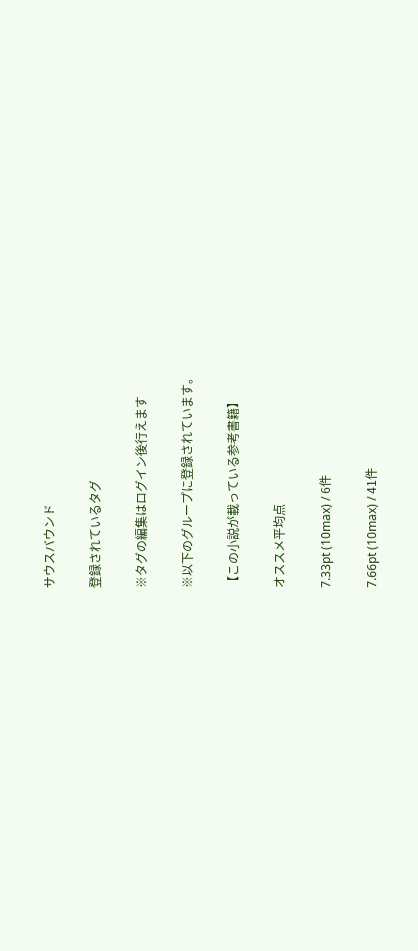サウスバウンド

登録されているタグ

※タグの編集はログイン後行えます

※以下のグループに登録されています。

【この小説が載っている参考書籍】

オススメ平均点

7.33pt (10max) / 6件

7.66pt (10max) / 41件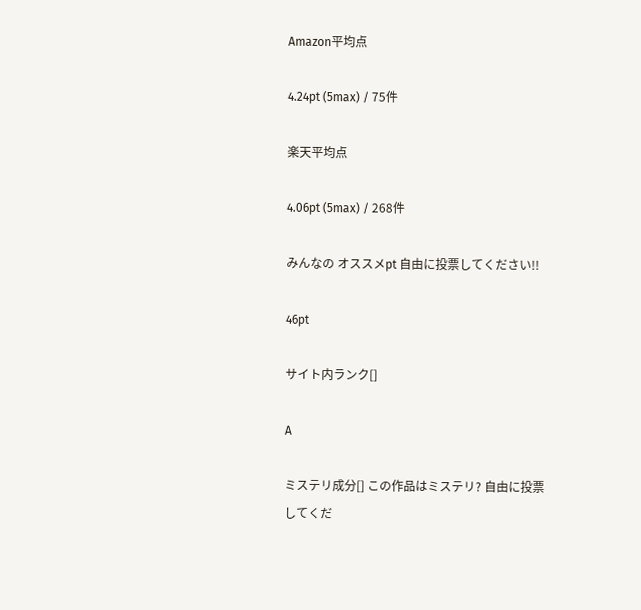Amazon平均点

4.24pt (5max) / 75件

楽天平均点

4.06pt (5max) / 268件

みんなの オススメpt 自由に投票してください!!

46pt

サイト内ランク[]

A

ミステリ成分[] この作品はミステリ? 自由に投票してくだ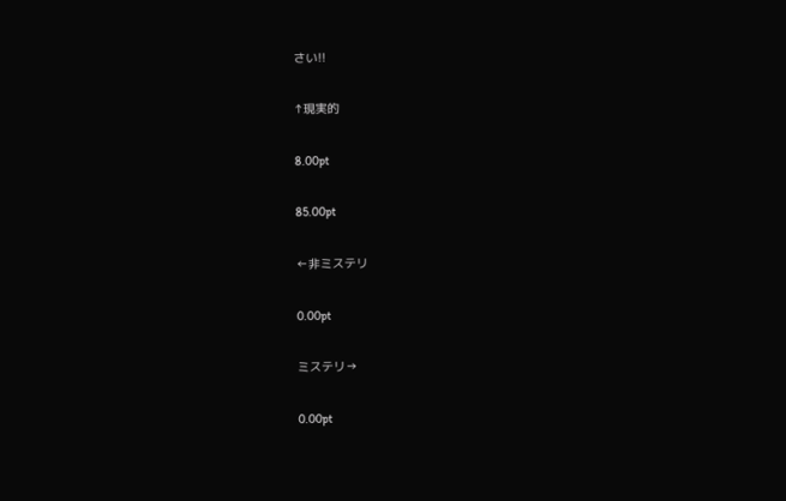さい!!

↑現実的

8.00pt

85.00pt

←非ミステリ

0.00pt

ミステリ→

0.00pt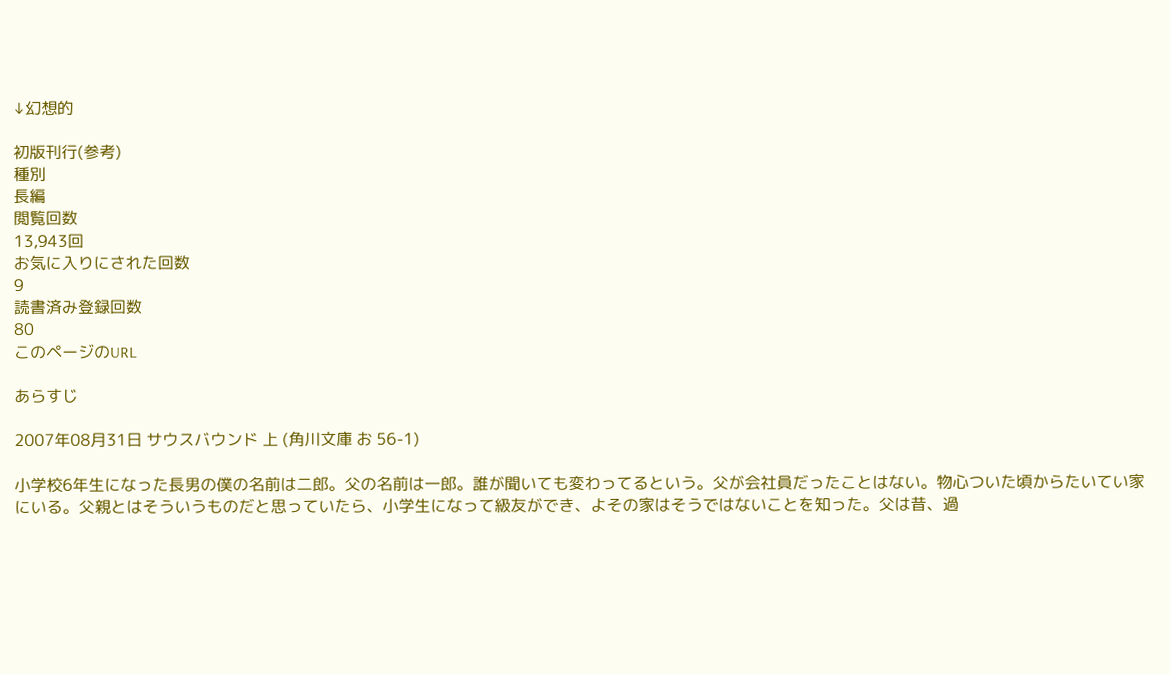↓幻想的

初版刊行(参考)
種別
長編
閲覧回数
13,943回
お気に入りにされた回数
9
読書済み登録回数
80
このページのURL

あらすじ

2007年08月31日 サウスバウンド 上 (角川文庫 お 56-1)

小学校6年生になった長男の僕の名前は二郎。父の名前は一郎。誰が聞いても変わってるという。父が会社員だったことはない。物心ついた頃からたいてい家にいる。父親とはそういうものだと思っていたら、小学生になって級友ができ、よその家はそうではないことを知った。父は昔、過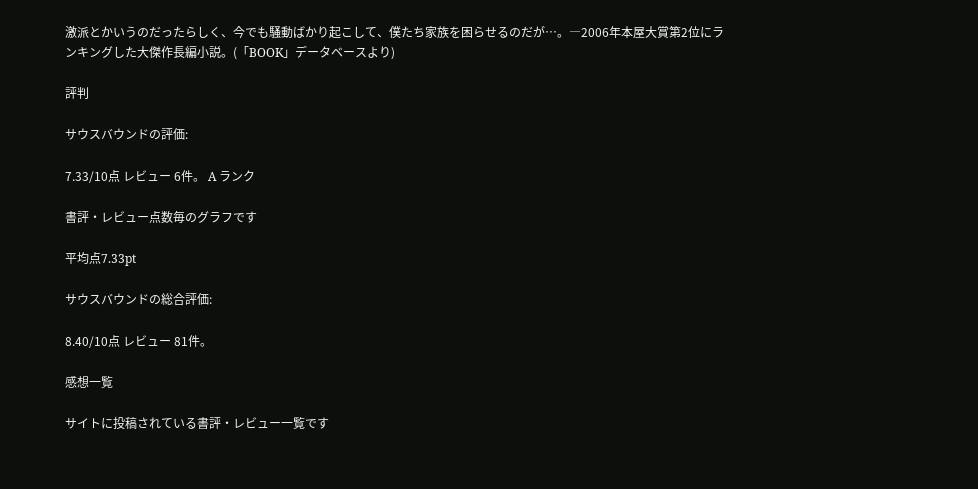激派とかいうのだったらしく、今でも騒動ばかり起こして、僕たち家族を困らせるのだが…。―2006年本屋大賞第2位にランキングした大傑作長編小説。(「BOOK」データベースより)

評判

サウスバウンドの評価:

7.33/10点 レビュー 6件。 A ランク

書評・レビュー点数毎のグラフです

平均点7.33pt

サウスバウンドの総合評価:

8.40/10点 レビュー 81件。

感想一覧

サイトに投稿されている書評・レビュー一覧です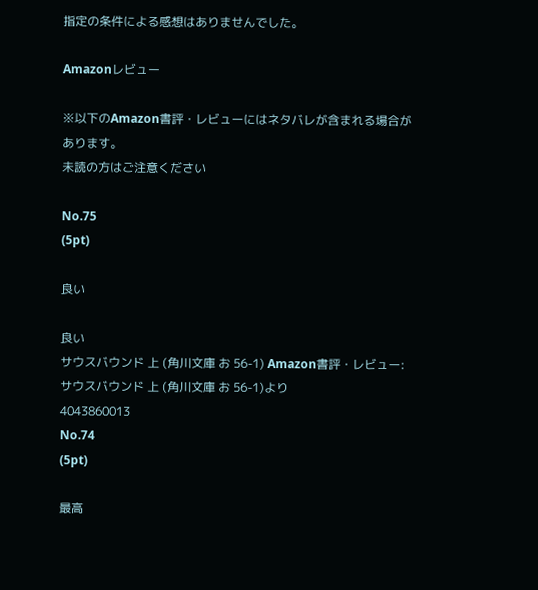指定の条件による感想はありませんでした。

Amazonレビュー

※以下のAmazon書評・レビューにはネタバレが含まれる場合があります。
未読の方はご注意ください

No.75
(5pt)

良い

良い
サウスバウンド 上 (角川文庫 お 56-1) Amazon書評・レビュー: サウスバウンド 上 (角川文庫 お 56-1)より
4043860013
No.74
(5pt)

最高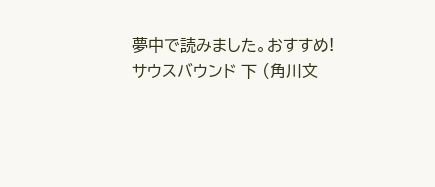夢中で読みました。おすすめ!
サウスバウンド 下 (角川文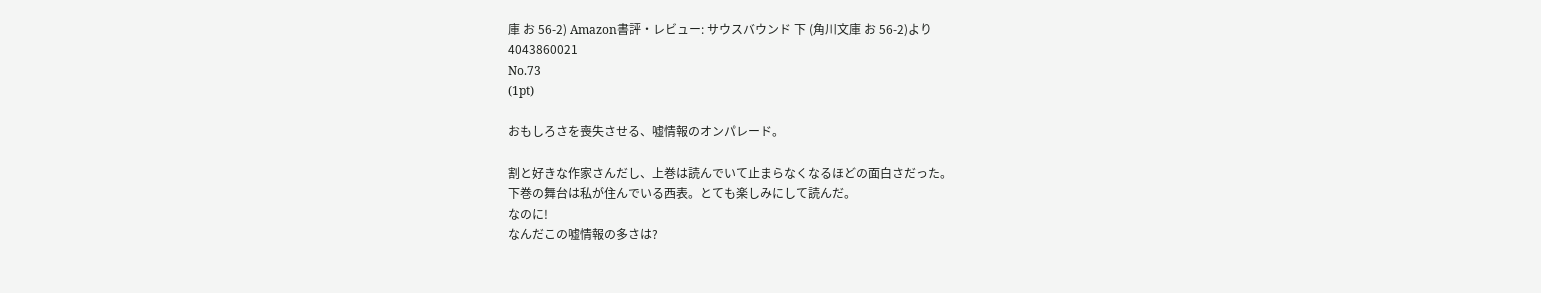庫 お 56-2) Amazon書評・レビュー: サウスバウンド 下 (角川文庫 お 56-2)より
4043860021
No.73
(1pt)

おもしろさを喪失させる、嘘情報のオンパレード。

割と好きな作家さんだし、上巻は読んでいて止まらなくなるほどの面白さだった。
下巻の舞台は私が住んでいる西表。とても楽しみにして読んだ。
なのに!
なんだこの嘘情報の多さは?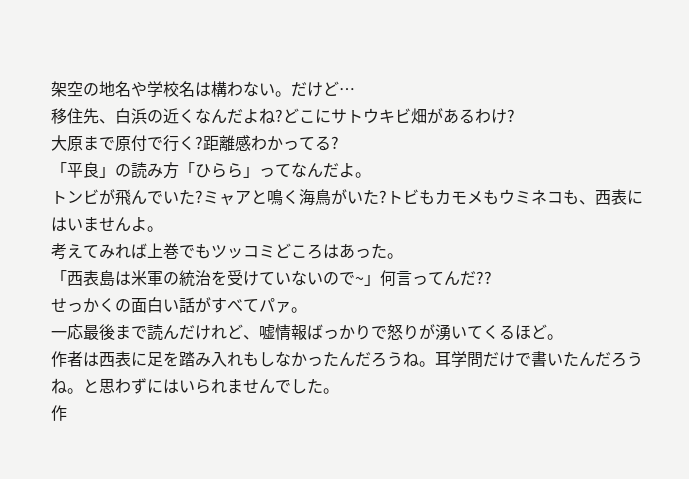架空の地名や学校名は構わない。だけど…
移住先、白浜の近くなんだよね?どこにサトウキビ畑があるわけ?
大原まで原付で行く?距離感わかってる?
「平良」の読み方「ひらら」ってなんだよ。
トンビが飛んでいた?ミャアと鳴く海鳥がいた?トビもカモメもウミネコも、西表にはいませんよ。
考えてみれば上巻でもツッコミどころはあった。
「西表島は米軍の統治を受けていないので~」何言ってんだ??
せっかくの面白い話がすべてパァ。
一応最後まで読んだけれど、嘘情報ばっかりで怒りが湧いてくるほど。
作者は西表に足を踏み入れもしなかったんだろうね。耳学問だけで書いたんだろうね。と思わずにはいられませんでした。
作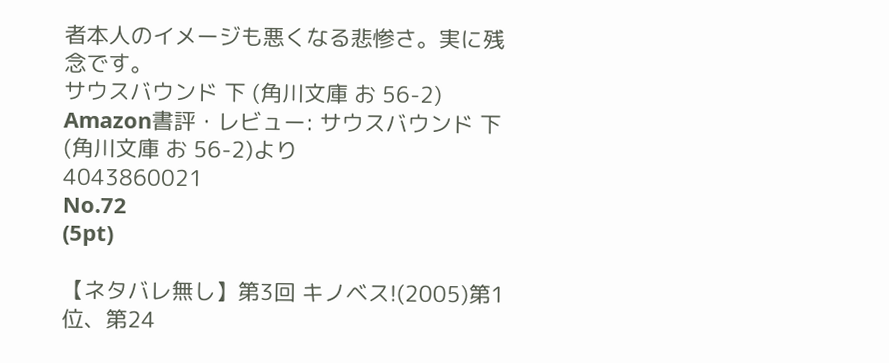者本人のイメージも悪くなる悲惨さ。実に残念です。
サウスバウンド 下 (角川文庫 お 56-2) Amazon書評・レビュー: サウスバウンド 下 (角川文庫 お 56-2)より
4043860021
No.72
(5pt)

【ネタバレ無し】第3回 キノベス!(2005)第1位、第24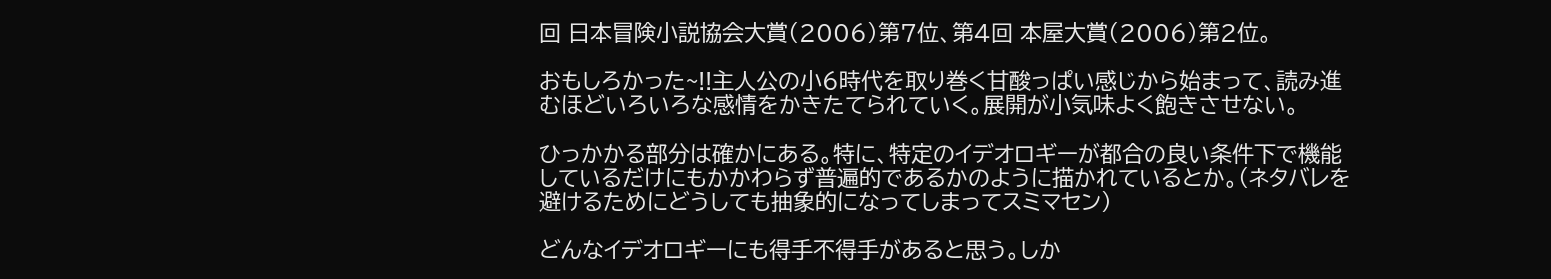回 日本冒険小説協会大賞(2006)第7位、第4回 本屋大賞(2006)第2位。

おもしろかった~!!主人公の小6時代を取り巻く甘酸っぱい感じから始まって、読み進むほどいろいろな感情をかきたてられていく。展開が小気味よく飽きさせない。

ひっかかる部分は確かにある。特に、特定のイデオロギーが都合の良い条件下で機能しているだけにもかかわらず普遍的であるかのように描かれているとか。(ネタバレを避けるためにどうしても抽象的になってしまってスミマセン)

どんなイデオロギーにも得手不得手があると思う。しか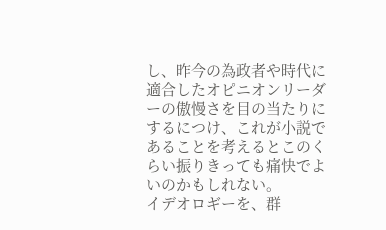し、昨今の為政者や時代に適合したオピニオンリーダーの傲慢さを目の当たりにするにつけ、これが小説であることを考えるとこのくらい振りきっても痛快でよいのかもしれない。
イデオロギーを、群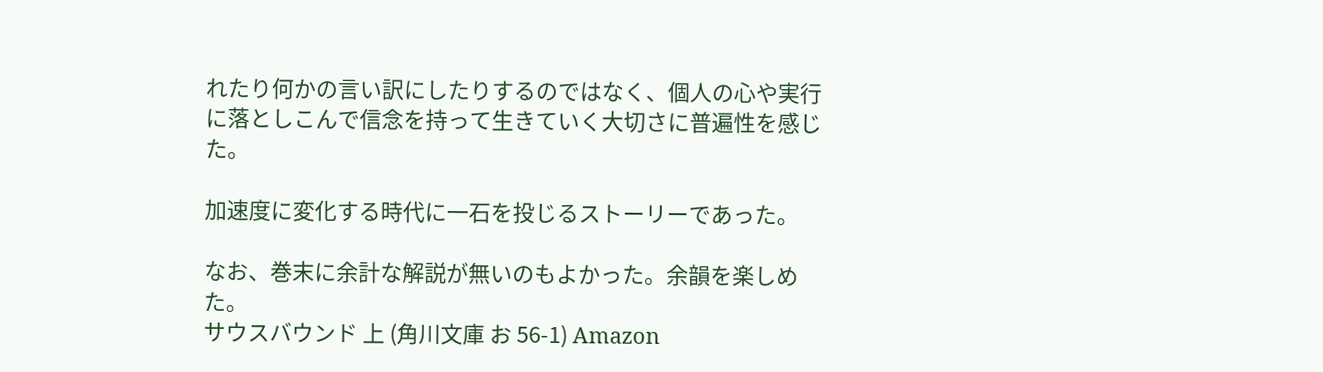れたり何かの言い訳にしたりするのではなく、個人の心や実行に落としこんで信念を持って生きていく大切さに普遍性を感じた。

加速度に変化する時代に一石を投じるストーリーであった。

なお、巻末に余計な解説が無いのもよかった。余韻を楽しめた。
サウスバウンド 上 (角川文庫 お 56-1) Amazon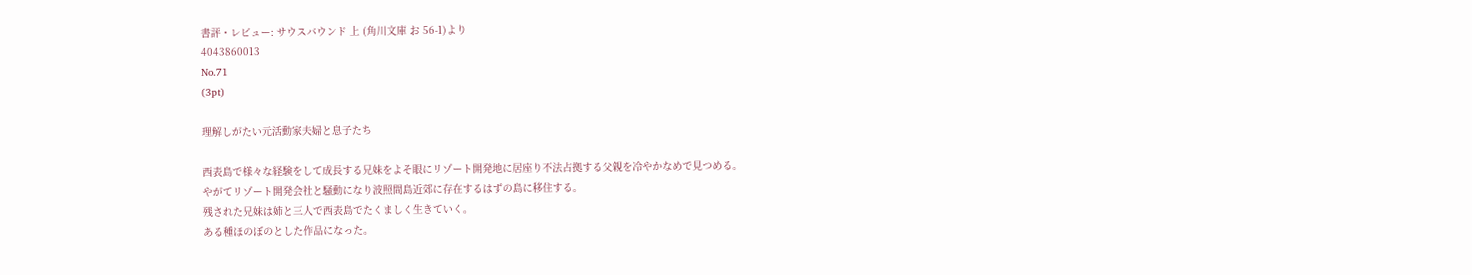書評・レビュー: サウスバウンド 上 (角川文庫 お 56-1)より
4043860013
No.71
(3pt)

理解しがたい元活動家夫婦と息子たち

西表島で様々な経験をして成長する兄妹をよそ眼にリゾート開発地に居座り不法占拠する父親を冷やかなめで見つめる。
やがてリゾート開発会社と騒動になり波照間島近郊に存在するはずの島に移住する。
残された兄妹は姉と三人で西表島でたくましく生きていく。
ある種ほのぼのとした作品になった。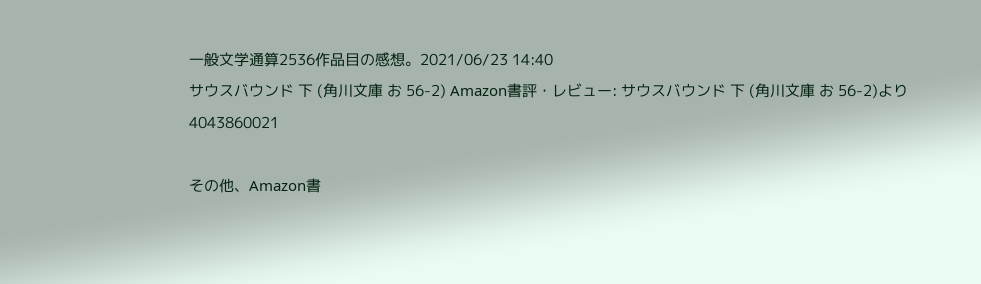一般文学通算2536作品目の感想。2021/06/23 14:40
サウスバウンド 下 (角川文庫 お 56-2) Amazon書評・レビュー: サウスバウンド 下 (角川文庫 お 56-2)より
4043860021

その他、Amazon書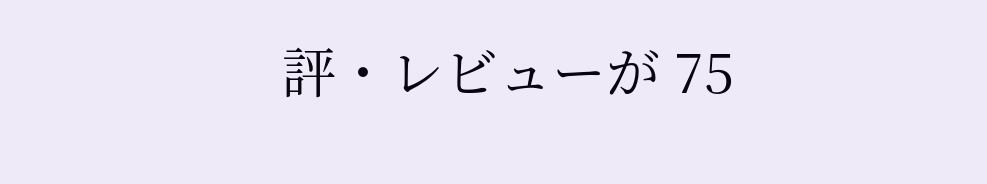評・レビューが 75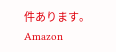件あります。
Amazon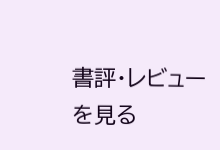書評・レビューを見る